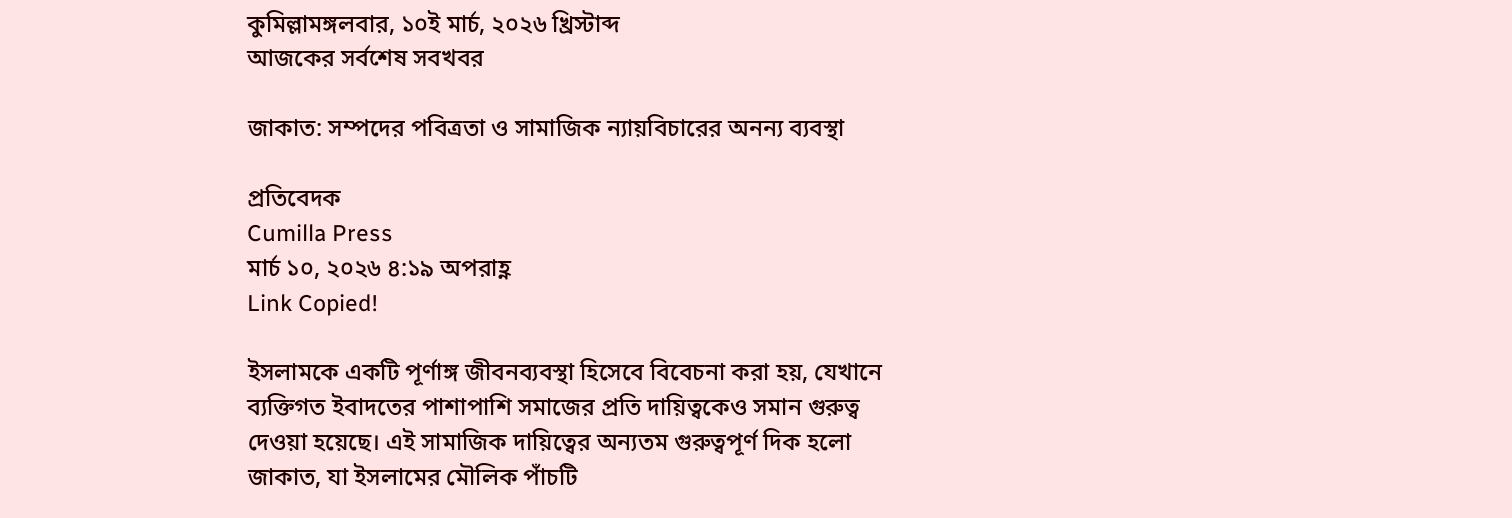কুমিল্লামঙ্গলবার, ১০ই মার্চ, ২০২৬ খ্রিস্টাব্দ
আজকের সর্বশেষ সবখবর

জাকাত: সম্পদের পবিত্রতা ও সামাজিক ন্যায়বিচারের অনন্য ব্যবস্থা

প্রতিবেদক
Cumilla Press
মার্চ ১০, ২০২৬ ৪:১৯ অপরাহ্ণ
Link Copied!

ইসলামকে একটি পূর্ণাঙ্গ জীবনব্যবস্থা হিসেবে বিবেচনা করা হয়, যেখানে ব্যক্তিগত ইবাদতের পাশাপাশি সমাজের প্রতি দায়িত্বকেও সমান গুরুত্ব দেওয়া হয়েছে। এই সামাজিক দায়িত্বের অন্যতম গুরুত্বপূর্ণ দিক হলো জাকাত, যা ইসলামের মৌলিক পাঁচটি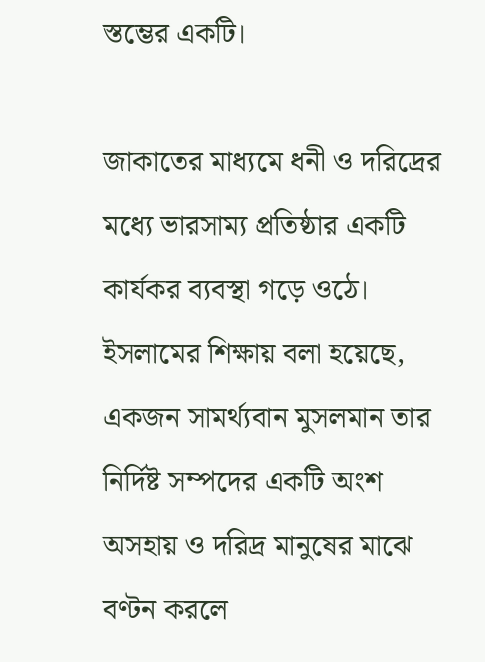স্তম্ভের একটি।

জাকাতের মাধ্যমে ধনী ও দরিদ্রের মধ্যে ভারসাম্য প্রতিষ্ঠার একটি কার্যকর ব্যবস্থা গড়ে ওঠে। ইসলামের শিক্ষায় বলা হয়েছে, একজন সামর্থ্যবান মুসলমান তার নির্দিষ্ট সম্পদের একটি অংশ অসহায় ও দরিদ্র মানুষের মাঝে বণ্টন করলে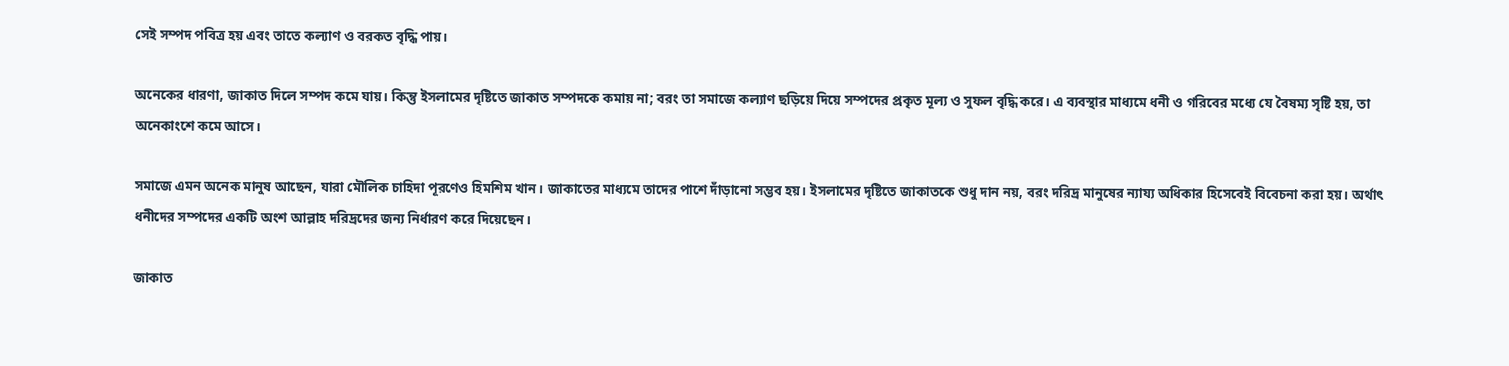সেই সম্পদ পবিত্র হয় এবং তাতে কল্যাণ ও বরকত বৃদ্ধি পায়।

অনেকের ধারণা, জাকাত দিলে সম্পদ কমে যায়। কিন্তু ইসলামের দৃষ্টিতে জাকাত সম্পদকে কমায় না; বরং তা সমাজে কল্যাণ ছড়িয়ে দিয়ে সম্পদের প্রকৃত মূল্য ও সুফল বৃদ্ধি করে। এ ব্যবস্থার মাধ্যমে ধনী ও গরিবের মধ্যে যে বৈষম্য সৃষ্টি হয়, তা অনেকাংশে কমে আসে।

সমাজে এমন অনেক মানুষ আছেন, যারা মৌলিক চাহিদা পূরণেও হিমশিম খান। জাকাতের মাধ্যমে তাদের পাশে দাঁড়ানো সম্ভব হয়। ইসলামের দৃষ্টিতে জাকাতকে শুধু দান নয়, বরং দরিদ্র মানুষের ন্যায্য অধিকার হিসেবেই বিবেচনা করা হয়। অর্থাৎ ধনীদের সম্পদের একটি অংশ আল্লাহ দরিদ্রদের জন্য নির্ধারণ করে দিয়েছেন।

জাকাত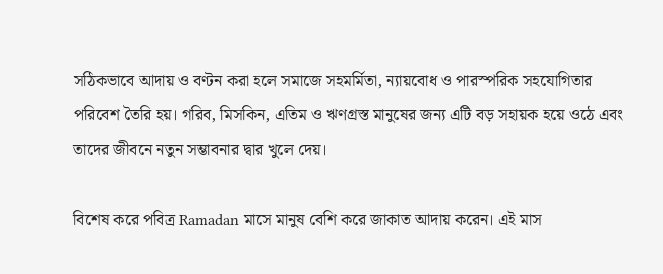সঠিকভাবে আদায় ও বণ্টন করা হলে সমাজে সহমর্মিতা, ন্যায়বোধ ও পারস্পরিক সহযোগিতার পরিবেশ তৈরি হয়। গরিব, মিসকিন, এতিম ও ঋণগ্রস্ত মানুষের জন্য এটি বড় সহায়ক হয়ে ওঠে এবং তাদের জীবনে নতুন সম্ভাবনার দ্বার খুলে দেয়।

বিশেষ করে পবিত্র Ramadan মাসে মানুষ বেশি করে জাকাত আদায় করেন। এই মাস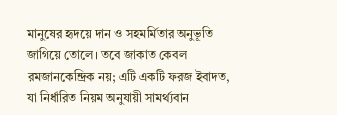মানুষের হৃদয়ে দান ও সহমর্মিতার অনুভূতি জাগিয়ে তোলে। তবে জাকাত কেবল রমজানকেন্দ্রিক নয়; এটি একটি ফরজ ইবাদত, যা নির্ধারিত নিয়ম অনুযায়ী সামর্থ্যবান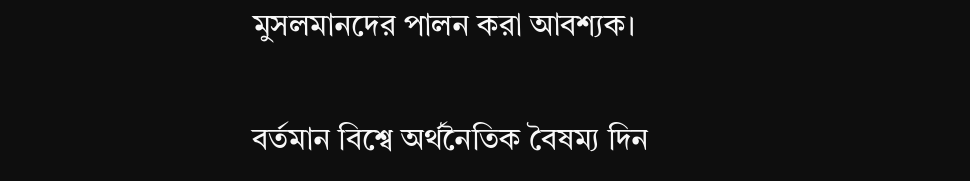মুসলমানদের পালন করা আবশ্যক।

বর্তমান বিশ্বে অর্থনৈতিক বৈষম্য দিন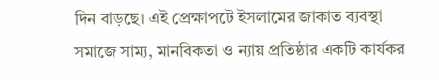দিন বাড়ছে। এই প্রেক্ষাপটে ইসলামের জাকাত ব্যবস্থা সমাজে সাম্য, মানবিকতা ও ন্যায় প্রতিষ্ঠার একটি কার্যকর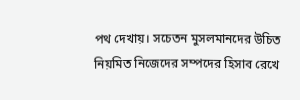পথ দেখায়। সচেতন মুসলমানদের উচিত নিয়মিত নিজেদের সম্পদের হিসাব রেখে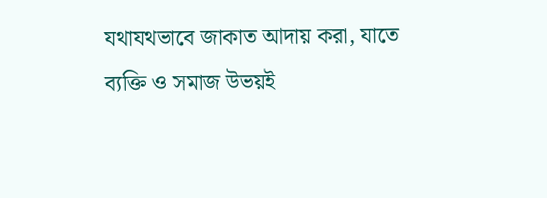যথাযথভাবে জাকাত আদায় করা, যাতে ব্যক্তি ও সমাজ উভয়ই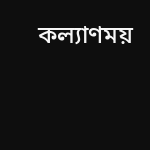কল্যাণময়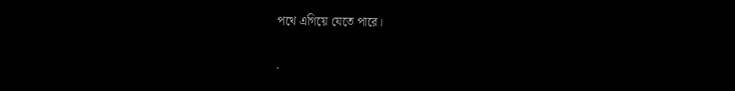পথে এগিয়ে যেতে পারে।

.